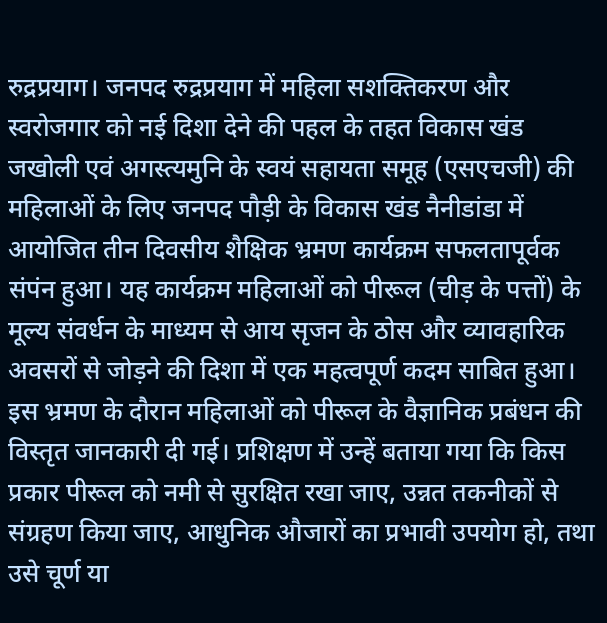रुद्रप्रयाग। जनपद रुद्रप्रयाग में महिला सशक्तिकरण और स्वरोजगार को नई दिशा देने की पहल के तहत विकास खंड जखोली एवं अगस्त्यमुनि के स्वयं सहायता समूह (एसएचजी) की महिलाओं के लिए जनपद पौड़ी के विकास खंड नैनीडांडा में आयोजित तीन दिवसीय शैक्षिक भ्रमण कार्यक्रम सफलतापूर्वक संपंन हुआ। यह कार्यक्रम महिलाओं को पीरूल (चीड़ के पत्तों) के मूल्य संवर्धन के माध्यम से आय सृजन के ठोस और व्यावहारिक अवसरों से जोड़ने की दिशा में एक महत्वपूर्ण कदम साबित हुआ।
इस भ्रमण के दौरान महिलाओं को पीरूल के वैज्ञानिक प्रबंधन की विस्तृत जानकारी दी गई। प्रशिक्षण में उन्हें बताया गया कि किस प्रकार पीरूल को नमी से सुरक्षित रखा जाए, उन्नत तकनीकों से संग्रहण किया जाए, आधुनिक औजारों का प्रभावी उपयोग हो, तथा उसे चूर्ण या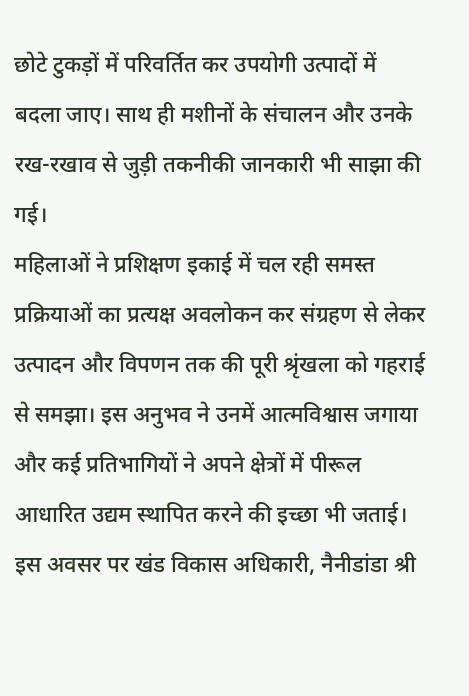छोटे टुकड़ों में परिवर्तित कर उपयोगी उत्पादों में बदला जाए। साथ ही मशीनों के संचालन और उनके रख-रखाव से जुड़ी तकनीकी जानकारी भी साझा की गई।
महिलाओं ने प्रशिक्षण इकाई में चल रही समस्त प्रक्रियाओं का प्रत्यक्ष अवलोकन कर संग्रहण से लेकर उत्पादन और विपणन तक की पूरी श्रृंखला को गहराई से समझा। इस अनुभव ने उनमें आत्मविश्वास जगाया और कई प्रतिभागियों ने अपने क्षेत्रों में पीरूल आधारित उद्यम स्थापित करने की इच्छा भी जताई।
इस अवसर पर खंड विकास अधिकारी, नैनीडांडा श्री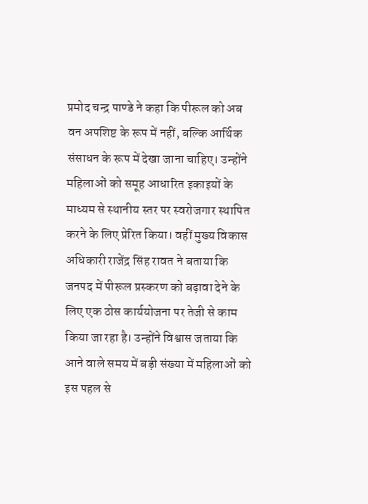प्रमोद चन्द्र पाण्डे ने कहा कि पीरूल को अब वन अपशिष्ट के रूप में नहीं, बल्कि आर्थिक संसाधन के रूप में देखा जाना चाहिए। उन्होंने महिलाओं को समूह आधारित इकाइयों के माध्यम से स्थानीय स्तर पर स्वरोजगार स्थापित करने के लिए प्रेरित किया। वहीं मुख्य विकास अधिकारी राजेंद्र सिंह रावत ने बताया कि जनपद में पीरूल प्रस्करण को बढ़ावा देने के लिए एक ठोस कार्ययोजना पर तेजी से काम किया जा रहा है। उन्होंने विश्वास जताया कि आने वाले समय में बड़ी संख्या में महिलाओं को इस पहल से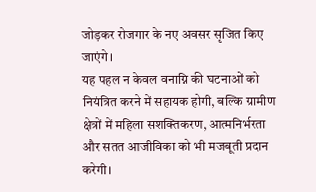जोड़कर रोजगार के नए अवसर सृजित किए जाएंगे।
यह पहल न केवल वनाग्नि की घटनाओं को नियंत्रित करने में सहायक होगी, बल्कि ग्रामीण क्षेत्रों में महिला सशक्तिकरण, आत्मनिर्भरता और सतत आजीविका को भी मजबूती प्रदान करेगी।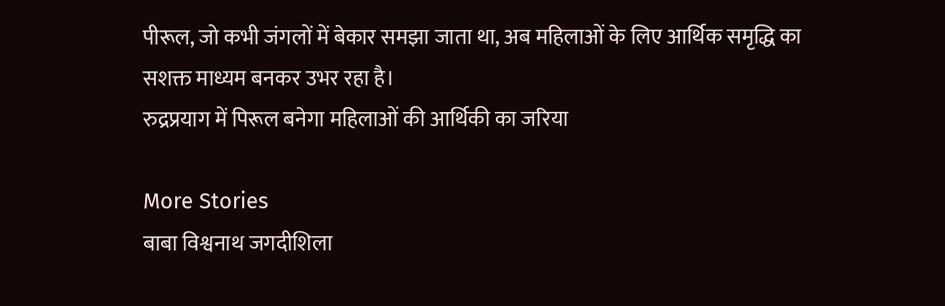पीरूल, जो कभी जंगलों में बेकार समझा जाता था, अब महिलाओं के लिए आर्थिक समृद्धि का सशक्त माध्यम बनकर उभर रहा है।
रुद्रप्रयाग में पिरूल बनेगा महिलाओं की आर्थिकी का जरिया

More Stories
बाबा विश्वनाथ जगदीशिला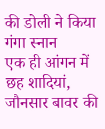की डोली ने किया गंगा स्नान
एक ही आंगन में छह शादियां, जौनसार बावर की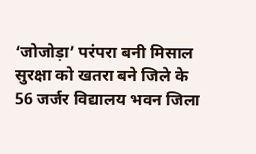‘जोजोड़ा’ परंपरा बनी मिसाल
सुरक्षा को खतरा बने जिले के 56 जर्जर विद्यालय भवन जिला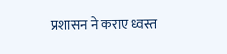प्रशासन ने कराए ध्वस्त